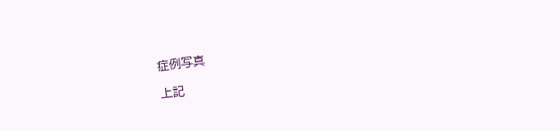症例写真

上記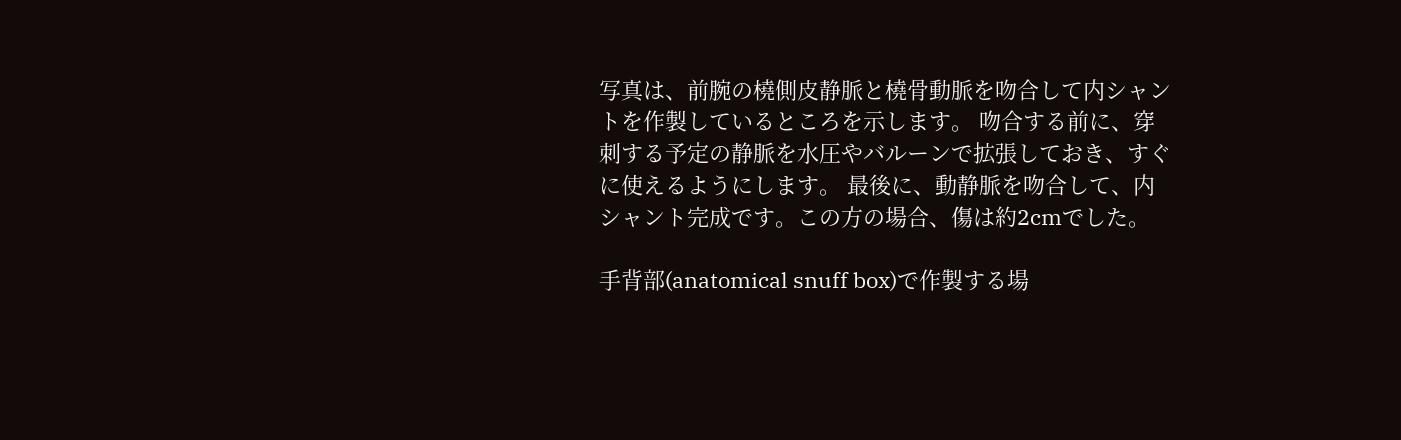写真は、前腕の橈側皮静脈と橈骨動脈を吻合して内シャントを作製しているところを示します。 吻合する前に、穿刺する予定の静脈を水圧やバルーンで拡張しておき、すぐに使えるようにします。 最後に、動静脈を吻合して、内シャント完成です。この方の場合、傷は約2cmでした。

手背部(anatomical snuff box)で作製する場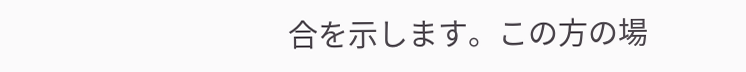合を示します。この方の場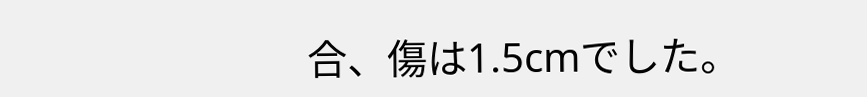合、傷は1.5cmでした。